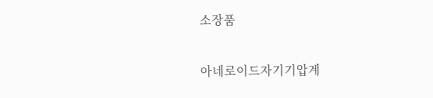소장품

아네로이드자기기압계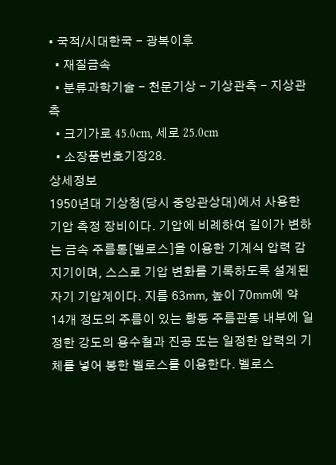• 국적/시대한국 - 광복이후
  • 재질금속
  • 분류과학기술 - 천문기상 - 기상관측 - 지상관측
  • 크기가로 45.0cm, 세로 25.0cm
  • 소장품번호기장28.
상세정보
1950년대 기상청(당시 중앙관상대)에서 사용한 기압 측정 장비이다. 기압에 비례하여 길이가 변하는 금속 주름통[벨로스]을 이용한 기계식 압력 감지기이며, 스스로 기압 변화를 기록하도록 설계된 자기 기압계이다. 지름 63㎜, 높이 70㎜에 약 14개 정도의 주름이 있는 황동 주름관통 내부에 일정한 강도의 용수철과 진공 또는 일정한 압력의 기체를 넣어 봉한 벨로스를 이용한다. 벨로스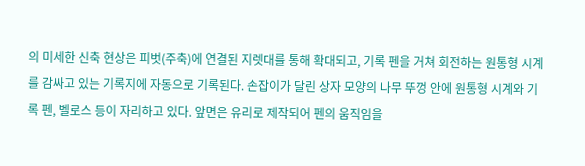의 미세한 신축 현상은 피벗(주축)에 연결된 지렛대를 통해 확대되고, 기록 펜을 거쳐 회전하는 원통형 시계를 감싸고 있는 기록지에 자동으로 기록된다. 손잡이가 달린 상자 모양의 나무 뚜껑 안에 원통형 시계와 기록 펜, 벨로스 등이 자리하고 있다. 앞면은 유리로 제작되어 펜의 움직임을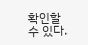확인할 수 있다.